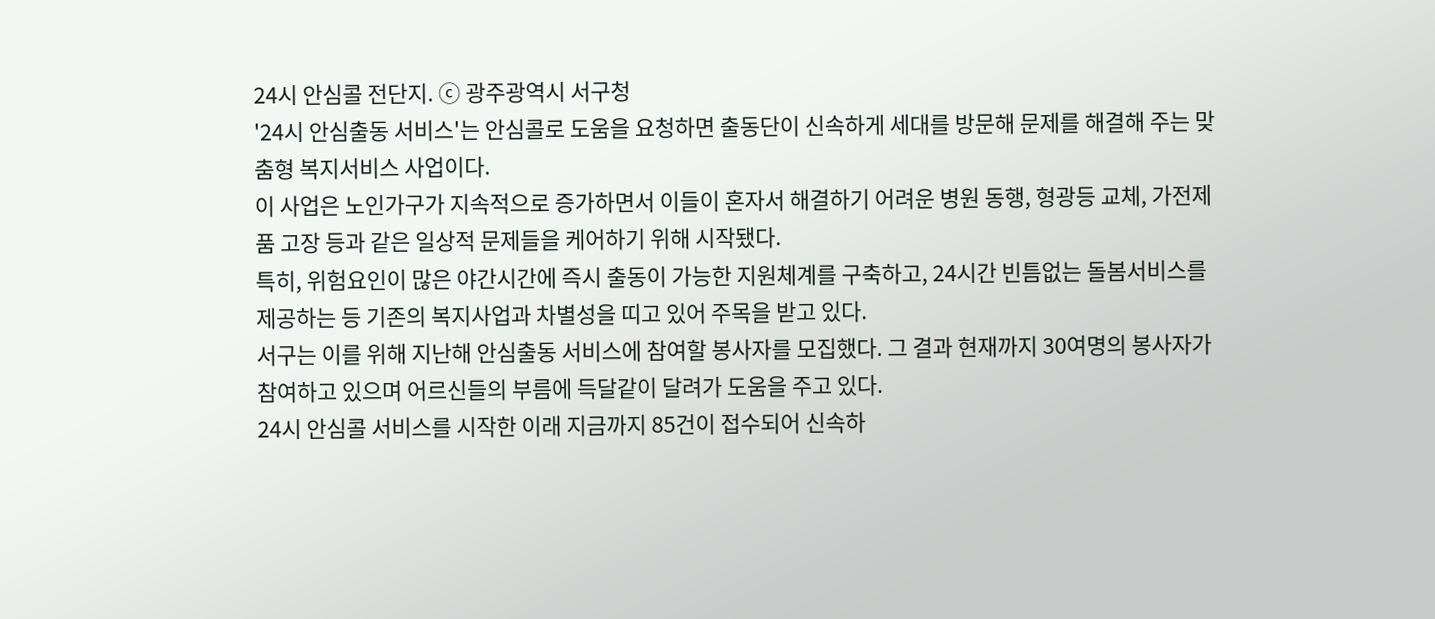24시 안심콜 전단지. ⓒ 광주광역시 서구청
'24시 안심출동 서비스'는 안심콜로 도움을 요청하면 출동단이 신속하게 세대를 방문해 문제를 해결해 주는 맞춤형 복지서비스 사업이다.
이 사업은 노인가구가 지속적으로 증가하면서 이들이 혼자서 해결하기 어려운 병원 동행, 형광등 교체, 가전제품 고장 등과 같은 일상적 문제들을 케어하기 위해 시작됐다.
특히, 위험요인이 많은 야간시간에 즉시 출동이 가능한 지원체계를 구축하고, 24시간 빈틈없는 돌봄서비스를 제공하는 등 기존의 복지사업과 차별성을 띠고 있어 주목을 받고 있다.
서구는 이를 위해 지난해 안심출동 서비스에 참여할 봉사자를 모집했다. 그 결과 현재까지 30여명의 봉사자가 참여하고 있으며 어르신들의 부름에 득달같이 달려가 도움을 주고 있다.
24시 안심콜 서비스를 시작한 이래 지금까지 85건이 접수되어 신속하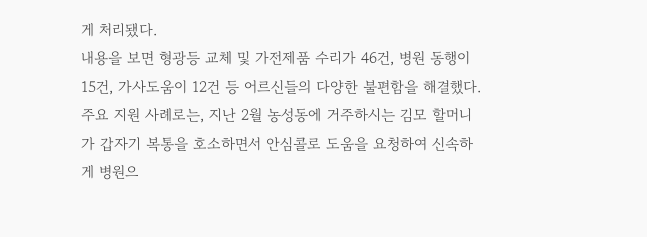게 처리됐다.
내용을 보면 형광등 교체 및 가전제품 수리가 46건, 병원 동행이 15건, 가사도움이 12건 등 어르신들의 다양한 불편함을 해결했다.
주요 지원 사례로는, 지난 2월 농성동에 거주하시는 김모 할머니가 갑자기 복통을 호소하면서 안심콜로 도움을 요청하여 신속하게 병원으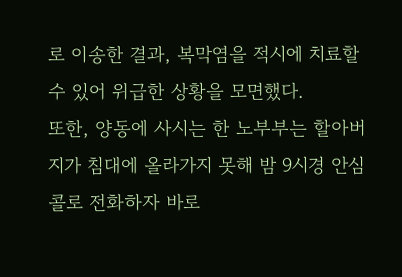로 이송한 결과, 복막염을 적시에 치료할 수 있어 위급한 상황을 모면했다.
또한, 양동에 사시는 한 노부부는 할아버지가 침대에 올라가지 못해 밤 9시경 안심콜로 전화하자 바로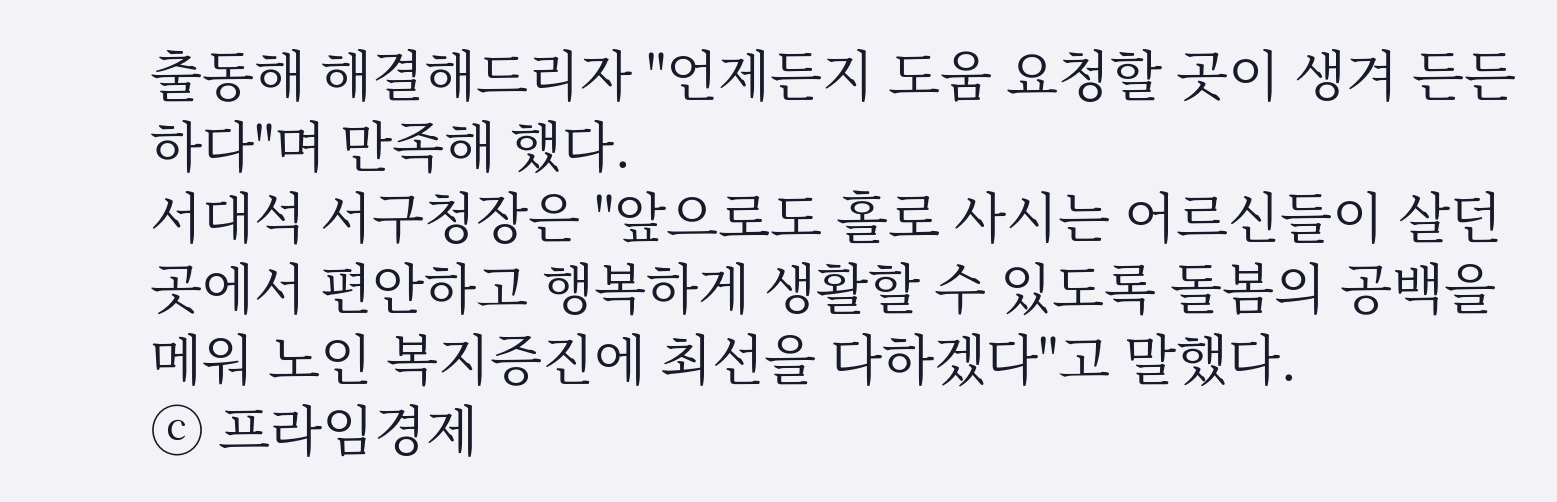출동해 해결해드리자 "언제든지 도움 요청할 곳이 생겨 든든하다"며 만족해 했다.
서대석 서구청장은 "앞으로도 홀로 사시는 어르신들이 살던 곳에서 편안하고 행복하게 생활할 수 있도록 돌봄의 공백을 메워 노인 복지증진에 최선을 다하겠다"고 말했다.
ⓒ 프라임경제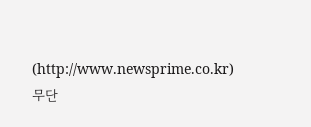(http://www.newsprime.co.kr) 무단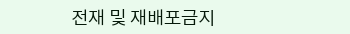전재 및 재배포금지